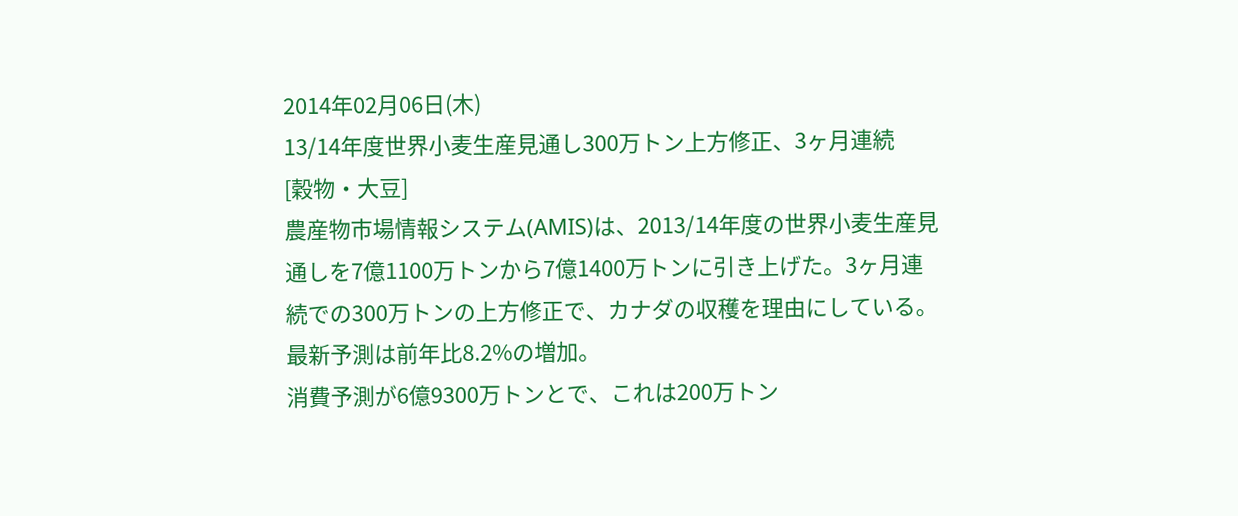2014年02月06日(木)
13/14年度世界小麦生産見通し300万トン上方修正、3ヶ月連続
[穀物・大豆]
農産物市場情報システム(AMIS)は、2013/14年度の世界小麦生産見通しを7億1100万トンから7億1400万トンに引き上げた。3ヶ月連続での300万トンの上方修正で、カナダの収穫を理由にしている。最新予測は前年比8.2%の増加。
消費予測が6億9300万トンとで、これは200万トン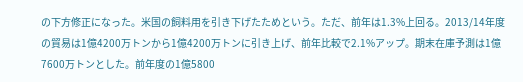の下方修正になった。米国の飼料用を引き下げたためという。ただ、前年は1.3%上回る。2013/14年度の貿易は1億4200万トンから1億4200万トンに引き上げ、前年比較で2.1%アップ。期末在庫予測は1億7600万トンとした。前年度の1億5800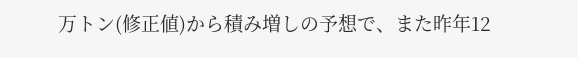万トン(修正値)から積み増しの予想で、また昨年12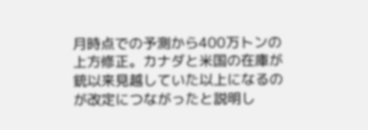月時点での予測から400万トンの上方修正。カナダと米国の在庫が銃以来見越していた以上になるのが改定につながったと説明し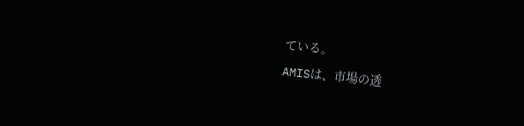ている。
AMISは、市場の透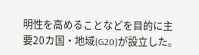明性を高めることなどを目的に主要20カ国・地域(G20)が設立した。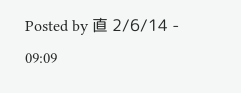Posted by 直 2/6/14 - 09:09